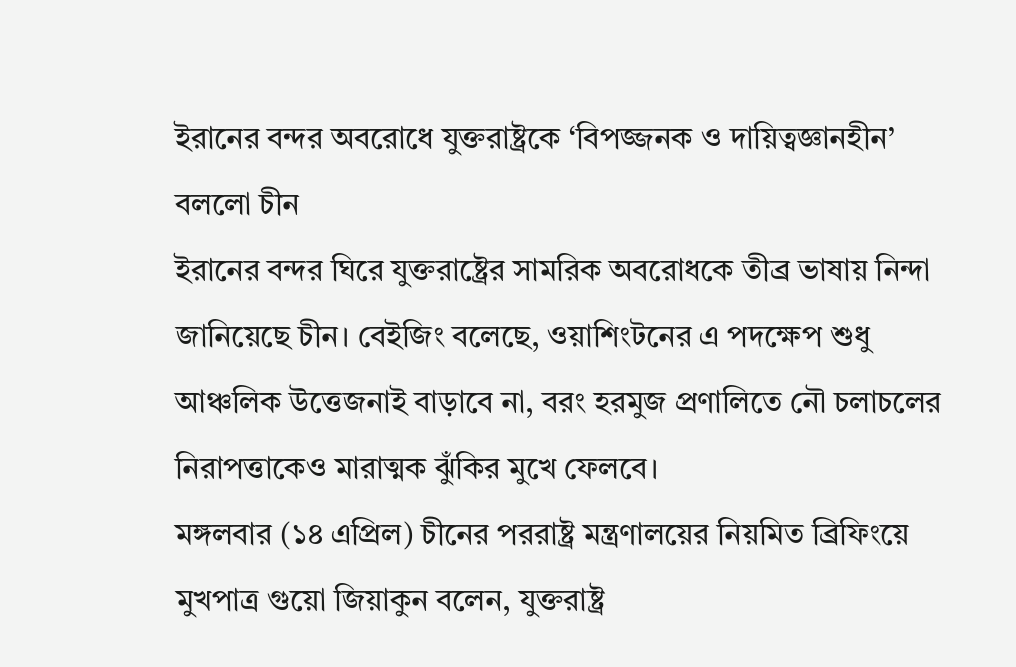ইরানের বন্দর অবরোধে যুক্তরাষ্ট্রকে ‘বিপজ্জনক ও দায়িত্বজ্ঞানহীন’ বললো চীন
ইরানের বন্দর ঘিরে যুক্তরাষ্ট্রের সামরিক অবরোধকে তীব্র ভাষায় নিন্দা জানিয়েছে চীন। বেইজিং বলেছে, ওয়াশিংটনের এ পদক্ষেপ শুধু আঞ্চলিক উত্তেজনাই বাড়াবে না, বরং হরমুজ প্রণালিতে নৌ চলাচলের নিরাপত্তাকেও মারাত্মক ঝুঁকির মুখে ফেলবে।
মঙ্গলবার (১৪ এপ্রিল) চীনের পররাষ্ট্র মন্ত্রণালয়ের নিয়মিত ব্রিফিংয়ে মুখপাত্র গুয়ো জিয়াকুন বলেন, যুক্তরাষ্ট্র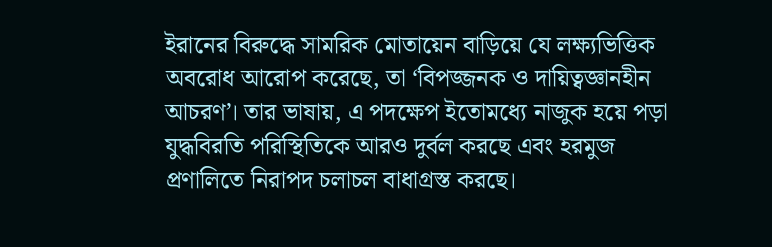ইরানের বিরুদ্ধে সামরিক মোতায়েন বাড়িয়ে যে লক্ষ্যভিত্তিক অবরোধ আরোপ করেছে, তা ‘বিপজ্জনক ও দায়িত্বজ্ঞানহীন আচরণ’। তার ভাষায়, এ পদক্ষেপ ইতোমধ্যে নাজুক হয়ে পড়া যুদ্ধবিরতি পরিস্থিতিকে আরও দুর্বল করছে এবং হরমুজ প্রণালিতে নিরাপদ চলাচল বাধাগ্রস্ত করছে।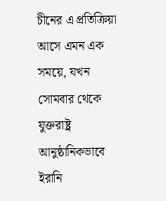চীনের এ প্রতিক্রিয়া আসে এমন এক সময়ে, যখন সোমবার থেকে যুক্তরাষ্ট্র আনুষ্ঠানিকভাবে ইরানি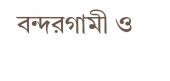বন্দরগামী ও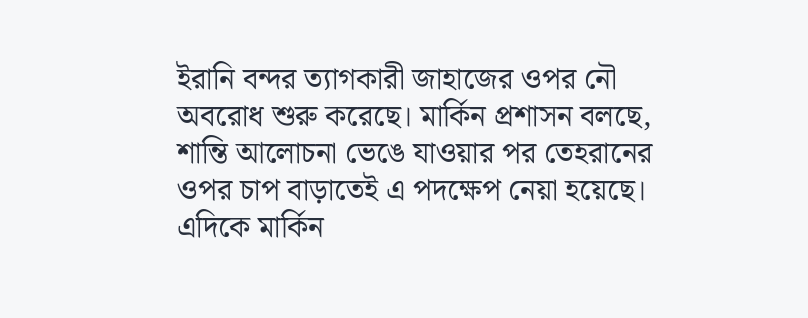ইরানি বন্দর ত্যাগকারী জাহাজের ওপর নৌ অবরোধ শুরু করেছে। মার্কিন প্রশাসন বলছে, শান্তি আলোচনা ভেঙে যাওয়ার পর তেহরানের ওপর চাপ বাড়াতেই এ পদক্ষেপ নেয়া হয়েছে।
এদিকে মার্কিন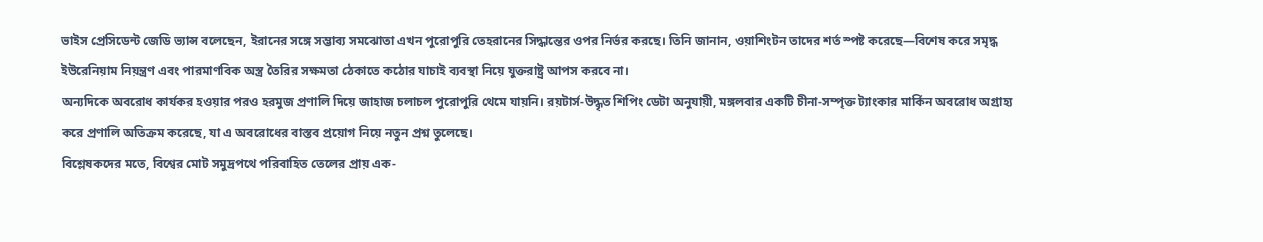ভাইস প্রেসিডেন্ট জেডি ভ্যান্স বলেছেন, ইরানের সঙ্গে সম্ভাব্য সমঝোতা এখন পুরোপুরি তেহরানের সিদ্ধান্তের ওপর নির্ভর করছে। তিনি জানান, ওয়াশিংটন তাদের শর্ত স্পষ্ট করেছে—বিশেষ করে সমৃদ্ধ ইউরেনিয়াম নিয়ন্ত্রণ এবং পারমাণবিক অস্ত্র তৈরির সক্ষমতা ঠেকাতে কঠোর যাচাই ব্যবস্থা নিয়ে যুক্তরাষ্ট্র আপস করবে না।
অন্যদিকে অবরোধ কার্যকর হওয়ার পরও হরমুজ প্রণালি দিয়ে জাহাজ চলাচল পুরোপুরি থেমে যায়নি। রয়টার্স-উদ্ধৃত শিপিং ডেটা অনুযায়ী, মঙ্গলবার একটি চীনা-সম্পৃক্ত ট্যাংকার মার্কিন অবরোধ অগ্রাহ্য করে প্রণালি অতিক্রম করেছে, যা এ অবরোধের বাস্তব প্রয়োগ নিয়ে নতুন প্রশ্ন তুলেছে।
বিশ্লেষকদের মতে, বিশ্বের মোট সমুদ্রপথে পরিবাহিত তেলের প্রায় এক-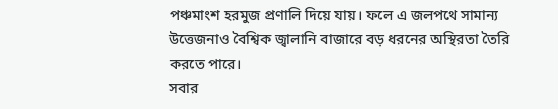পঞ্চমাংশ হরমুজ প্রণালি দিয়ে যায়। ফলে এ জলপথে সামান্য উত্তেজনাও বৈশ্বিক জ্বালানি বাজারে বড় ধরনের অস্থিরতা তৈরি করতে পারে।
সবার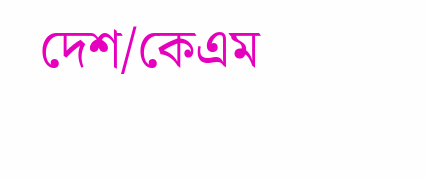দেশ/কেএম